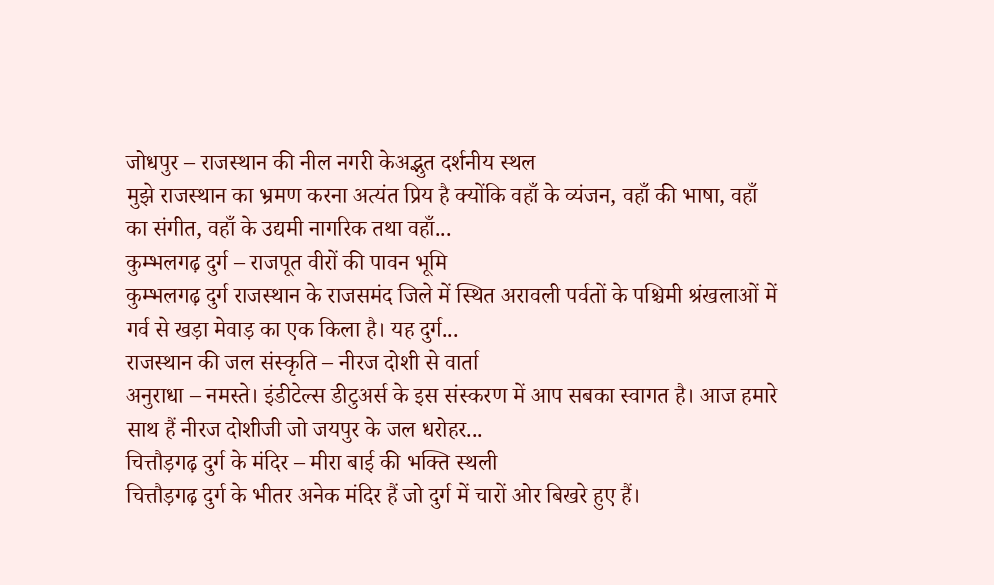जोधपुर – राजस्थान की नील नगरी केअद्भुत दर्शनीय स्थल
मुझे राजस्थान का भ्रमण करना अत्यंत प्रिय है क्योंकि वहाँ के व्यंजन, वहाँ की भाषा, वहाँ का संगीत, वहाँ के उद्यमी नागरिक तथा वहाँ...
कुम्भलगढ़ दुर्ग – राजपूत वीरों की पावन भूमि
कुम्भलगढ़ दुर्ग राजस्थान के राजसमंद जिले में स्थित अरावली पर्वतों के पश्चिमी श्रंखलाओं में गर्व से खड़ा मेवाड़ का एक किला है। यह दुर्ग...
राजस्थान की जल संस्कृति – नीरज दोशी से वार्ता
अनुराधा – नमस्ते। इंडीटेल्स डीटुअर्स के इस संस्करण में आप सबका स्वागत है। आज हमारे साथ हैं नीरज दोशीजी जो जयपुर के जल धरोहर...
चित्तौड़गढ़ दुर्ग के मंदिर – मीरा बाई की भक्ति स्थली
चित्तौड़गढ़ दुर्ग के भीतर अनेक मंदिर हैं जो दुर्ग में चारों ओर बिखरे हुए हैं।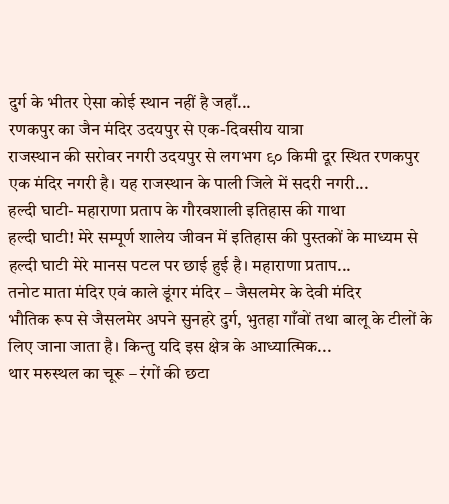दुर्ग के भीतर ऐसा कोई स्थान नहीं है जहाँ...
रणकपुर का जैन मंदिर उदयपुर से एक-दिवसीय यात्रा
राजस्थान की सरोवर नगरी उदयपुर से लगभग ९० किमी दूर स्थित रणकपुर एक मंदिर नगरी है। यह राजस्थान के पाली जिले में सदरी नगरी...
हल्दी घाटी- महाराणा प्रताप के गौरवशाली इतिहास की गाथा
हल्दी घाटी! मेरे सम्पूर्ण शालेय जीवन में इतिहास की पुस्तकों के माध्यम से हल्दी घाटी मेरे मानस पटल पर छाई हुई है। महाराणा प्रताप...
तनोट माता मंदिर एवं काले डूंगर मंदिर – जैसलमेर के देवी मंदिर
भौतिक रूप से जैसलमेर अपने सुनहरे दुर्ग, भुतहा गाँवों तथा बालू के टीलों के लिए जाना जाता है। किन्तु यदि इस क्षेत्र के आध्यात्मिक...
थार मरुस्थल का चूरू – रंगों की छटा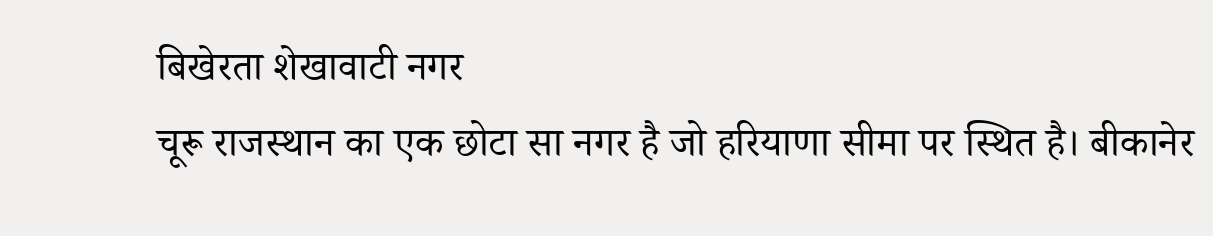बिखेरता शेखावाटी नगर
चूरू राजस्थान का एक छोटा सा नगर है जो हरियाणा सीमा पर स्थित है। बीकानेर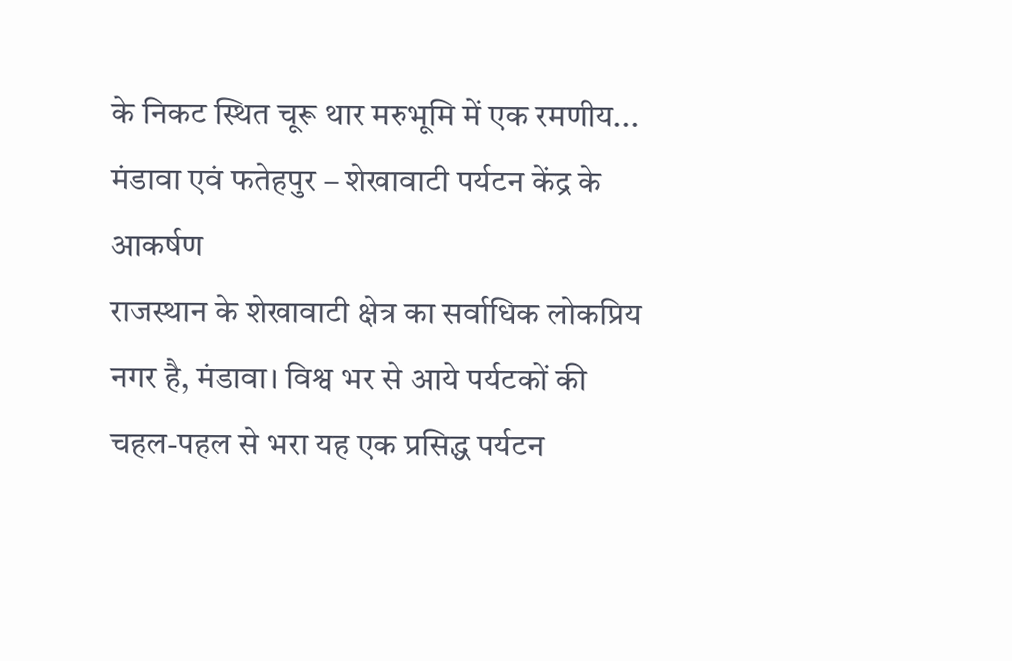के निकट स्थित चूरू थार मरुभूमि में एक रमणीय...
मंडावा एवं फतेहपुर – शेखावाटी पर्यटन केंद्र के आकर्षण
राजस्थान के शेखावाटी क्षेत्र का सर्वाधिक लोकप्रिय नगर है, मंडावा। विश्व भर से आये पर्यटकों की चहल-पहल से भरा यह एक प्रसिद्ध पर्यटन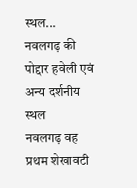स्थल...
नवलगढ़ की पोद्दार हवेली एवं अन्य दर्शनीय स्थल
नवलगढ़ वह प्रथम शेखावटी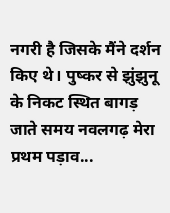नगरी है जिसके मैंने दर्शन किए थे। पुष्कर से झुंझुनू के निकट स्थित बागड़ जाते समय नवलगढ़ मेरा प्रथम पड़ाव...